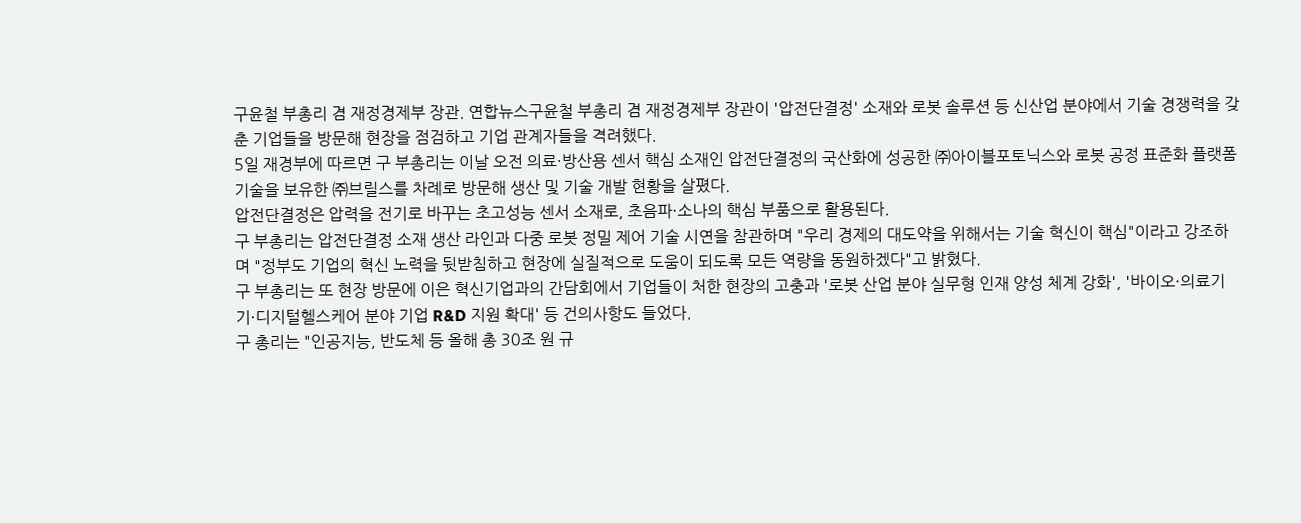구윤철 부총리 겸 재정경제부 장관. 연합뉴스구윤철 부총리 겸 재정경제부 장관이 '압전단결정' 소재와 로봇 솔루션 등 신산업 분야에서 기술 경쟁력을 갖춘 기업들을 방문해 현장을 점검하고 기업 관계자들을 격려했다.
5일 재경부에 따르면 구 부총리는 이날 오전 의료·방산용 센서 핵심 소재인 압전단결정의 국산화에 성공한 ㈜아이블포토닉스와 로봇 공정 표준화 플랫폼 기술을 보유한 ㈜브릴스를 차례로 방문해 생산 및 기술 개발 현황을 살폈다.
압전단결정은 압력을 전기로 바꾸는 초고성능 센서 소재로, 초음파·소나의 핵심 부품으로 활용된다.
구 부총리는 압전단결정 소재 생산 라인과 다중 로봇 정밀 제어 기술 시연을 참관하며 "우리 경제의 대도약을 위해서는 기술 혁신이 핵심"이라고 강조하며 "정부도 기업의 혁신 노력을 뒷받침하고 현장에 실질적으로 도움이 되도록 모든 역량을 동원하겠다"고 밝혔다.
구 부총리는 또 현장 방문에 이은 혁신기업과의 간담회에서 기업들이 처한 현장의 고충과 '로봇 산업 분야 실무형 인재 양성 체계 강화', '바이오·의료기기·디지털헬스케어 분야 기업 R&D 지원 확대' 등 건의사항도 들었다.
구 총리는 "인공지능, 반도체 등 올해 총 30조 원 규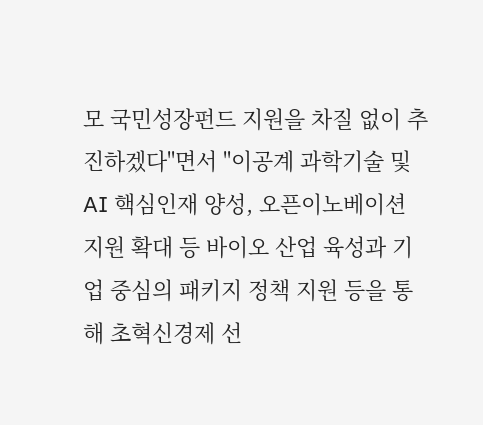모 국민성장펀드 지원을 차질 없이 추진하겠다"면서 "이공계 과학기술 및 AI 핵심인재 양성, 오픈이노베이션 지원 확대 등 바이오 산업 육성과 기업 중심의 패키지 정책 지원 등을 통해 초혁신경제 선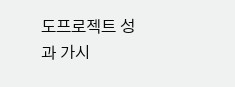도프로젝트 성과 가시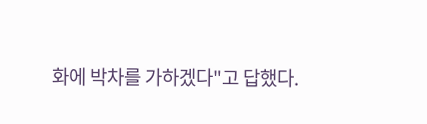화에 박차를 가하겠다"고 답했다.